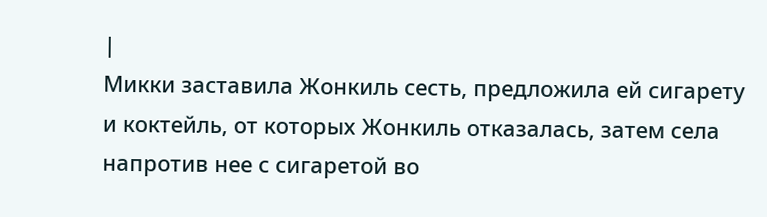|
Микки заставила Жонкиль сесть, предложила ей сигарету и коктейль, от которых Жонкиль отказалась, затем села напротив нее с сигаретой во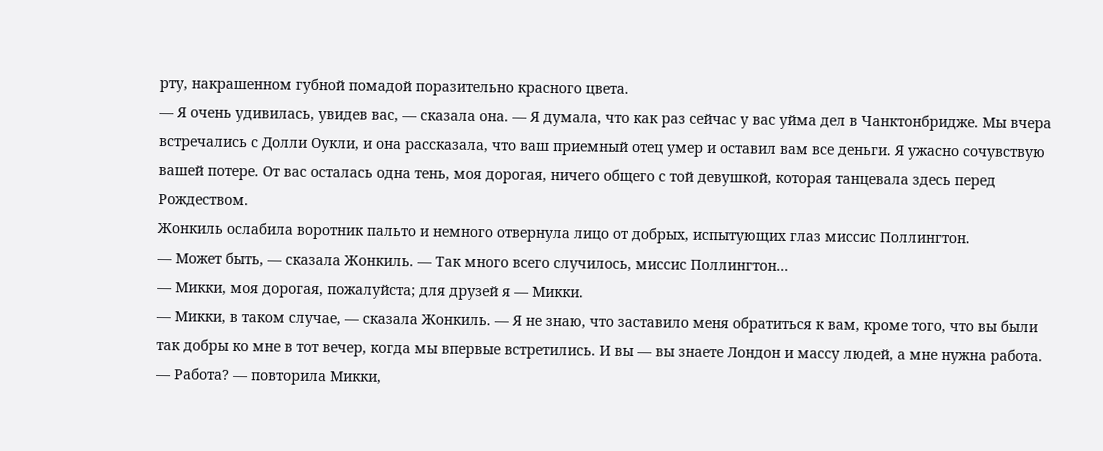рту, накрашенном губной помадой поразительно красного цвета.
— Я очень удивилась, увидев вас, — сказала она. — Я думала, что как раз сейчас у вас уйма дел в Чанктонбридже. Мы вчера встречались с Долли Оукли, и она рассказала, что ваш приемный отец умер и оставил вам все деньги. Я ужасно сочувствую вашей потере. От вас осталась одна тень, моя дорогая, ничего общего с той девушкой, которая танцевала здесь перед Рождеством.
Жонкиль ослабила воротник пальто и немного отвернула лицо от добрых, испытующих глаз миссис Поллингтон.
— Может быть, — сказала Жонкиль. — Так много всего случилось, миссис Поллингтон...
— Микки, моя дорогая, пожалуйста; для друзей я — Микки.
— Микки, в таком случае, — сказала Жонкиль. — Я не знаю, что заставило меня обратиться к вам, кроме того, что вы были так добры ко мне в тот вечер, когда мы впервые встретились. И вы — вы знаете Лондон и массу людей, а мне нужна работа.
— Работа? — повторила Микки,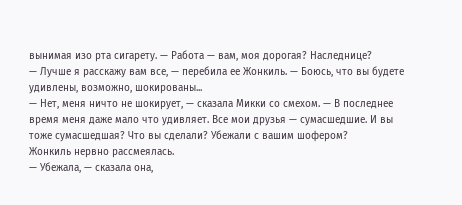вынимая изо рта сигарету. — Работа — вам, моя дорогая? Наследнице?
— Лучше я расскажу вам все, — перебила ее Жонкиль. — Боюсь, что вы будете удивлены, возможно, шокированы...
— Нет, меня ничто не шокирует, — сказала Микки со смехом. — В последнее время меня даже мало что удивляет. Все мои друзья — сумасшедшие. И вы тоже сумасшедшая? Что вы сделали? Убежали с вашим шофером?
Жонкиль нервно рассмеялась.
— Убежала, — сказала она,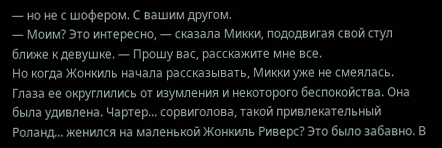— но не с шофером. С вашим другом.
— Моим? Это интересно, — сказала Микки, пододвигая свой стул ближе к девушке. — Прошу вас, расскажите мне все.
Но когда Жонкиль начала рассказывать, Микки уже не смеялась. Глаза ее округлились от изумления и некоторого беспокойства. Она была удивлена. Чартер... сорвиголова, такой привлекательный Роланд... женился на маленькой Жонкиль Риверс? Это было забавно. В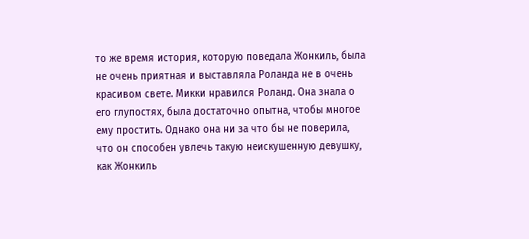то же время история, которую поведала Жонкиль, была не очень приятная и выставляла Роланда не в очень красивом свете. Микки нравился Роланд. Она знала о его глупостях, была достаточно опытна, чтобы многое ему простить. Однако она ни за что бы не поверила, что он способен увлечь такую неискушенную девушку, как Жонкиль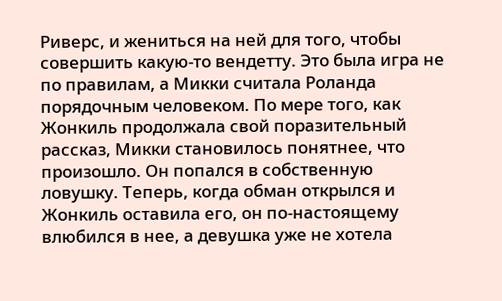Риверс, и жениться на ней для того, чтобы совершить какую-то вендетту. Это была игра не по правилам, а Микки считала Роланда порядочным человеком. По мере того, как Жонкиль продолжала свой поразительный рассказ, Микки становилось понятнее, что произошло. Он попался в собственную ловушку. Теперь, когда обман открылся и Жонкиль оставила его, он по-настоящему влюбился в нее, а девушка уже не хотела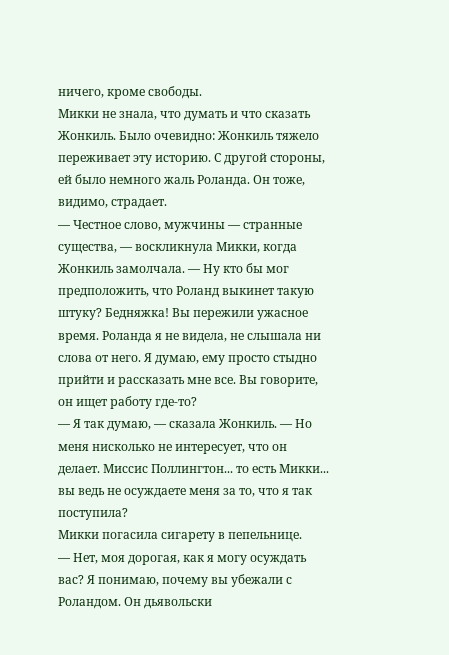ничего, кроме свободы.
Микки не знала, что думать и что сказать Жонкиль. Было очевидно: Жонкиль тяжело переживает эту историю. С другой стороны, ей было немного жаль Роланда. Он тоже, видимо, страдает.
— Честное слово, мужчины — странные существа, — воскликнула Микки, когда Жонкиль замолчала. — Ну кто бы мог предположить, что Роланд выкинет такую штуку? Бедняжка! Вы пережили ужасное время. Роланда я не видела, не слышала ни слова от него. Я думаю, ему просто стыдно прийти и рассказать мне все. Вы говорите, он ищет работу где-то?
— Я так думаю, — сказала Жонкиль. — Но меня нисколько не интересует, что он делает. Миссис Поллингтон... то есть Микки... вы ведь не осуждаете меня за то, что я так поступила?
Микки погасила сигарету в пепельнице.
— Нет, моя дорогая, как я могу осуждать вас? Я понимаю, почему вы убежали с Роландом. Он дьявольски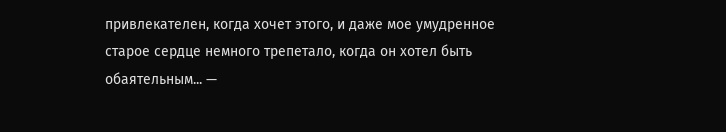привлекателен, когда хочет этого, и даже мое умудренное старое сердце немного трепетало, когда он хотел быть обаятельным... —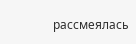рассмеялась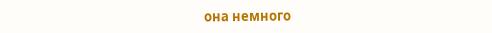она немного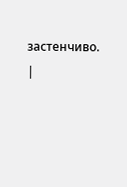застенчиво. |